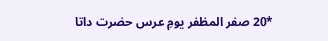*20 صفر المظفر یومِ عرس حضرت داتا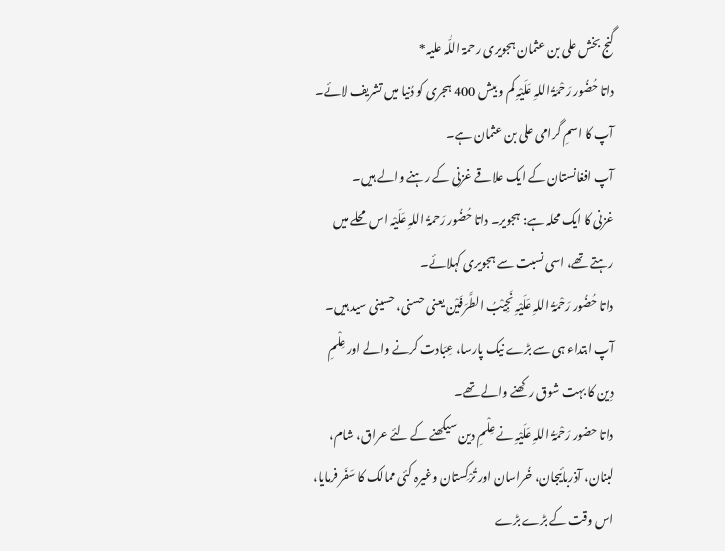گنج بخش علی بن عثمان ہجویری رحمۃ اللّٰہ علیہ*
داتا حُضُور رَحْمَۃُ اللہِ عَلَیْہِ کم و بیش 400 ہجری کو دُنیا میں تشریف لائے۔
آپ کا اسمِ گرامی علی بن عثمان ہے۔
آپ افغانستان کے ایک علاقے غزنی کے رہنے والے ہیں۔
غزنی کا ایک محلہ ہے: ہجویر۔ داتا حُضُور رَحمۃُ اللہِ عَلَیْہ اس محلے میں رہتے تھے، اسی نسبت سے ہجویری کہلائے۔
داتا حُضُور رَحْمَۃُ اللہِ عَلَیْہِ نَجِیْبُ الطَّرَفَیْن یعنی حسنی، حسینی سید ہیں۔
آپ ابتداء ہی سے بڑے نیک پارسا، عِبَادت کرنے والے اور عِلْمِ دِین کا بہت شوق رکھنے والے تھے۔
داتا حضور رَحْمَۃُ اللہِ عَلَیْہِ نے عِلْمِ دین سیکھنے کے لئے عراق، شام، لبنان، آذربائیجان، خُراسان اور تُرْکِستان وغیرہ کئی ممالک کا سَفَر فرمایا، اس وقت کے بڑے بڑے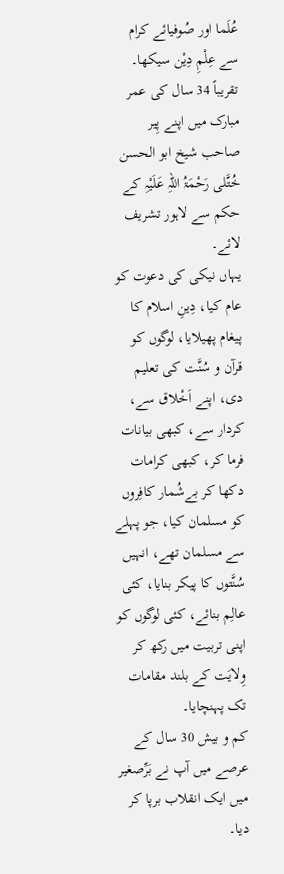عُلَما اور صُوفیائے کرام سے عِلْمِ دِیْن سیکھا۔
تقریباً 34 سال کی عمر مبارک میں اپنے پِیر صاحب شیخ ابو الحسن خُتَّلی رَحْمَۃُ اللہِ عَلَیْہِ کے حکم سے لاہور تشریف لائے۔
یہاں نیکی کی دعوت کو عام کیا، دِینِ اسلام کا پیغام پھیلایا، لوگوں کو قرآن و سُنَّت کی تعلیم دی، اپنے اَخْلاق سے، کردار سے، کبھی بیانات فرما کر، کبھی کرامات دکھا کر بےشُمار کافِروں کو مسلمان کیا، جو پہلے سے مسلمان تھے، انہیں سُنَّتوں کا پیکر بنایا، کئی عالِم بنائے، کئی لوگوں کو اپنی تربیت میں رکھ کر وِلایَت کے بلند مقامات تک پہنچایا۔
کم و بیش 30 سال کے عرصے میں آپ نے بَرِّصغیر میں ایک انقلاب برپا کر دیا۔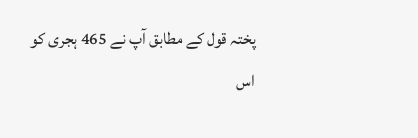پختہ قول کے مطابق آپ نے 465 ہجری کو اس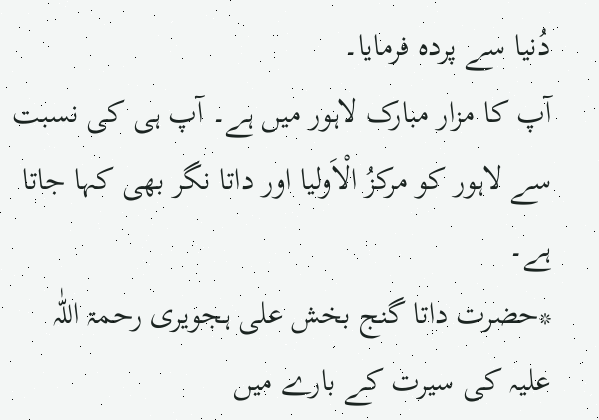دُنیا سے پردہ فرمایا۔
آپ کا مزار مبارک لاہور میں ہے۔ آپ ہی کی نسبت سے لاہور کو مرکزُ الْاَولیا اور داتا نگر بھی کہا جاتا ہے۔
*حضرت داتا گنج بخش علی ہجویری رحمۃ اللّٰہ علیہ کی سیرت کے بارے میں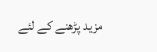مزید پڑھنے کے لئے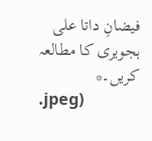فیضانِ داتا علی ہجویری کا مطالعہ کریں۔*
.jpeg)